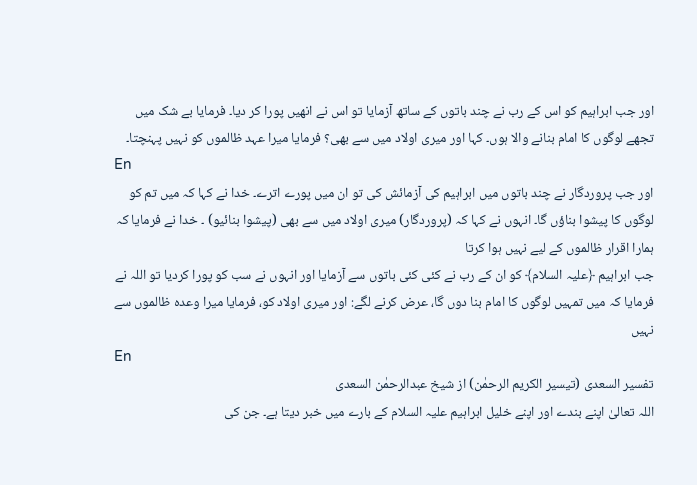اور جب ابراہیم کو اس کے رب نے چند باتوں کے ساتھ آزمایا تو اس نے انھیں پورا کر دیا۔ فرمایا بے شک میں تجھے لوگوں کا امام بنانے والا ہوں۔ کہا اور میری اولاد میں سے بھی؟ فرمایا میرا عہد ظالموں کو نہیں پہنچتا۔
En
اور جب پروردگار نے چند باتوں میں ابراہیم کی آزمائش کی تو ان میں پورے اترے۔ خدا نے کہا کہ میں تم کو لوگوں کا پیشوا بناؤں گا۔ انہوں نے کہا کہ (پروردگار) میری اولاد میں سے بھی (پیشوا بنائیو) ۔ خدا نے فرمایا کہ ہمارا اقرار ظالموں کے لیے نہیں ہوا کرتا
جب ابراہیم ﴿علیہ السلام﴾ کو ان کے رب نے کئی کئی باتوں سے آزمایا اور انہوں نے سب کو پورا کردیا تو اللہ نے فرمایا کہ میں تمہیں لوگوں کا امام بنا دوں گا، عرض کرنے لگے: اور میری اولاد کو، فرمایا میرا وعده ظالموں سے نہیں
En
تفسیر السعدی (تیسیر الکریم الرحمٰن) از شیخ عبدالرحمٰن السعدی
اللہ تعالیٰ اپنے بندے اور اپنے خلیل ابراہیم علیہ السلام کے بارے میں خبر دیتا ہے۔ جن کی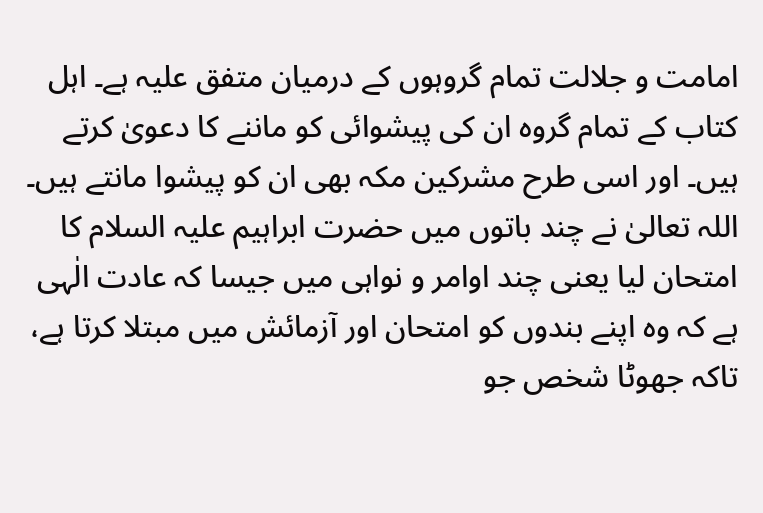امامت و جلالت تمام گروہوں کے درمیان متفق علیہ ہے۔ اہل کتاب کے تمام گروہ ان کی پیشوائی کو ماننے کا دعویٰ کرتے ہیں۔ اور اسی طرح مشرکین مکہ بھی ان کو پیشوا مانتے ہیں۔ اللہ تعالیٰ نے چند باتوں میں حضرت ابراہیم علیہ السلام کا امتحان لیا یعنی چند اوامر و نواہی میں جیسا کہ عادت الٰہی ہے کہ وہ اپنے بندوں کو امتحان اور آزمائش میں مبتلا کرتا ہے، تاکہ جھوٹا شخص جو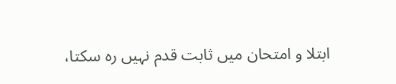ابتلا و امتحان میں ثابت قدم نہیں رہ سکتا،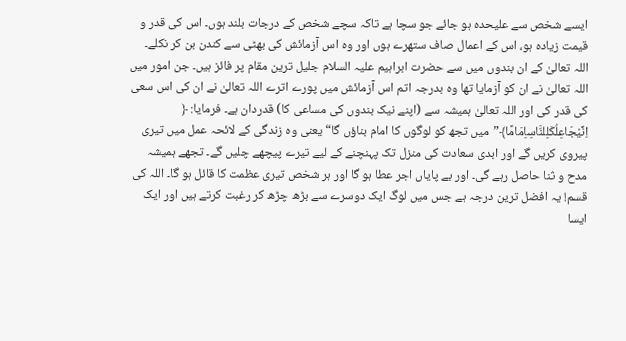ایسے شخص سے علیحدہ ہو جائے جو سچا ہے تاکہ سچے شخص کے درجات بلند ہوں۔ اس کی قدر و قیمت زیادہ ہو، اس کے اعمال صاف ستھرے ہوں اور وہ اس آزمائش کی بھٹی سے کندن بن کر نکلے۔
اللہ تعالیٰ کے ان بندوں میں سے حضرت ابراہیم علیہ السلام جلیل ترین مقام پر فائز ہیں۔ جن امور میں اللہ تعالیٰ نے ان کو آزمایا تھا وہ بدرجہ اتم اس آزمائش میں پورے اترے اللہ تعالیٰ نے ان کی اس سعی کی قدر کی اور اللہ تعالیٰ ہمیشہ سے (اپنے نیک بندوں کی مساعی کا) قدردان ہے۔ فرمایا: ﴿ اِنِّیْجَاعِلُكَلِلنَّاسِاِمَامًا﴾”میں تجھ کو لوگوں کا امام بناؤں گا“ یعنی وہ زندگی کے لائحہ عمل میں تیری پیروی کریں گے اور ابدی سعادت کی منزل تک پہنچنے کے لیے تیرے پیچھے چلیں گے۔ تجھے ہمیشہ مدح و ثنا حاصل رہے گی۔ اور بے پایاں اجر عطا ہو گا اور ہر شخص تیری عظمت کا قائل ہو گا۔ اللہ کی قسم! یہ افضل ترین درجہ ہے جس میں لوگ ایک دوسرے سے بڑھ چڑھ کر رغبت کرتے ہیں اور ایک ایسا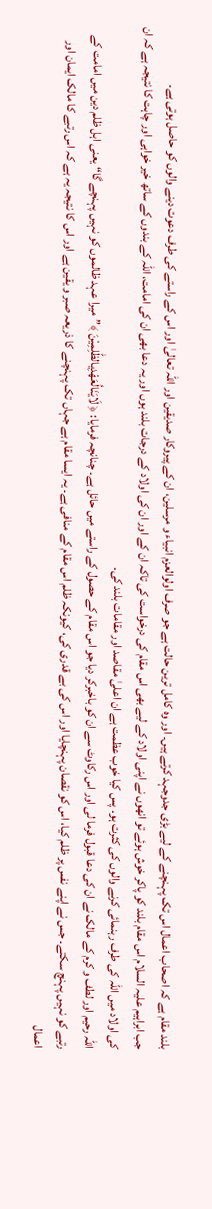بلند مقام ہے کہ اصحاب اعمال اس تک پہنچنے کے لیے بڑی جدوجہد کرتے ہیں۔ اور وہ کامل ترین حالت ہے جو صرف اولوالعزم انبیاء و مرسلین، ان کے پیروکار صدیقین اور اللہ تعالیٰ اور اس کے راستے کی طرف دعوت دینے والوں کو حاصل ہوتی ہے۔
جب ابراہیم علیہ السلام اس مقام بلند کو پاکر خوش ہوئے تو انھوں نے اپنی اولاد کے لیے بھی اس مقام کی درخواست کی تاکہ ان کے اور ان کی اولاد کے درجات بلند ہوں اور یہ دعا بھی ان کی امامت، اللہ کے بندوں کے ساتھ خیر خواہی اور چاہت کا نتیجہ ہے کہ ان کی اولاد میں اللہ کی طرف رہنمائی کرنے والوں کی کثرت ہو۔ پس کیا خوب عظمت ہے ان اعلیٰ مقاصد اور مقامات بلند کی۔
اللہ رحیم اور لطف و کرم کے مالک نے ان کی دعا قبول فرما لی اور اس رکاوٹ سے ان کو باخبرکر دیا جو اس مقام کے حصول کے راستے میں حائل ہے۔ چنانچہ فرمایا: ﴿ لَایَنَالُعَهْدِیالظّٰلِمِیْنَ ﴾”میرا عہد ظالموں کو نہیں پہنچے گا“ یعنی اہل ظلم دین میں امامت کے رتبے کو نہیں پہنچ سکتے۔ جس نے اپنے نفس پر ظلم کیا، اس کو نقصان پہنچایا اور اس کی بے قدری کی، کیونکہ ظلم اس مقام کے منافی ہے۔ یہ ایسا مقام ہے جہاں تک پہنچنے کا ذریعہ صبر و یقین ہے اور اس کا نتیجہ یہ ہے کہ اس رتبے کا مالک ایمان اور اعمال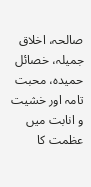صالحہ، اخلاق جمیلہ، خصائل حمیدہ، محبت تامہ اور خشیت و انابت میں عظمت کا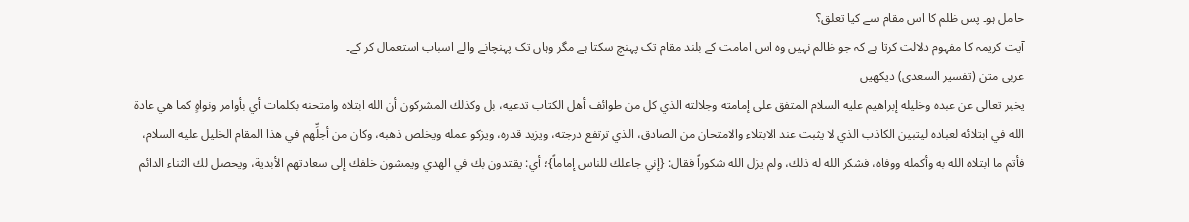حامل ہو۔ پس ظلم کا اس مقام سے کیا تعلق؟
آیت کریمہ کا مفہوم دلالت کرتا ہے کہ جو ظالم نہیں وہ اس امامت کے بلند مقام تک پہنچ سکتا ہے مگر وہاں تک پہنچانے والے اسباب استعمال کر کے۔
عربی متن (تفسیر السعدی) دیکھیں
يخبر تعالى عن عبده وخليله إبراهيم عليه السلام المتفق على إمامته وجلالته الذي كل من طوائف أهل الكتاب تدعيه، بل وكذلك المشركون أن الله ابتلاه وامتحنه بكلمات أي بأوامر ونواهٍ كما هي عادة الله في ابتلائه لعباده ليتبين الكاذب الذي لا يثبت عند الابتلاء والامتحان من الصادق، الذي ترتفع درجته، ويزيد قدره، ويزكو عمله ويخلص ذهبه، وكان من أجلِّهم في هذا المقام الخليل عليه السلام، فأتم ما ابتلاه الله به وأكمله ووفاه، فشكر الله له ذلك، ولم يزل الله شكوراً فقال: {إني جاعلك للناس إماماً}؛ أي: يقتدون بك في الهدي ويمشون خلفك إلى سعادتهم الأبدية، ويحصل لك الثناء الدائم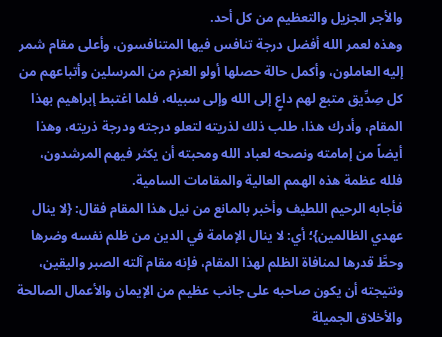والأجر الجزيل والتعظيم من كل أحد.
وهذه لعمر الله أفضل درجة تنافس فيها المتنافسون، وأعلى مقام شمر إليه العاملون، وأكمل حالة حصلها أولو العزم من المرسلين وأتباعهم من كل صِدِّيق متبع لهم داعٍ إلى الله وإلى سبيله، فلما اغتبط إبراهيم بهذا المقام، وأدرك هذا، طلب ذلك لذريته لتعلو درجته ودرجة ذريته، وهذا أيضاً من إمامته ونصحه لعباد الله ومحبته أن يكثر فيهم المرشدون، فلله عظمة هذه الهمم العالية والمقامات السامية.
فأجابه الرحيم اللطيف وأخبر بالمانع من نيل هذا المقام فقال: {لا ينال عهدي الظالمين}؛ أي: لا ينال الإمامة في الدين من ظلم نفسه وضرها وحطَّ قدرها لمنافاة الظلم لهذا المقام، فإنه مقام آلته الصبر واليقين، ونتيجته أن يكون صاحبه على جانب عظيم من الإيمان والأعمال الصالحة والأخلاق الجميلة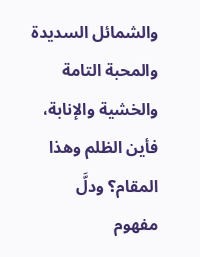والشمائل السديدة والمحبة التامة والخشية والإنابة، فأين الظلم وهذا المقام؟ ودلَّ مفهوم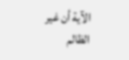الآية أن غير الظالم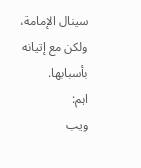سينال الإمامة، ولكن مع إتيانه بأسبابها.
اہم:
ویب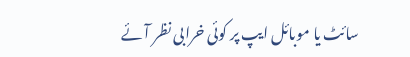سائٹ یا موبائل ایپ پر کوئی خرابی نظر آئے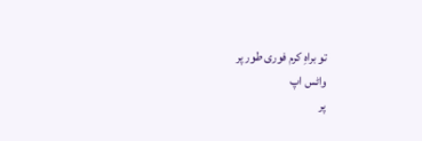تو براہِ کرم فوری طور پر
واٹس اپ
پر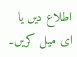اطلاع دیں یا
ای میل کریں۔